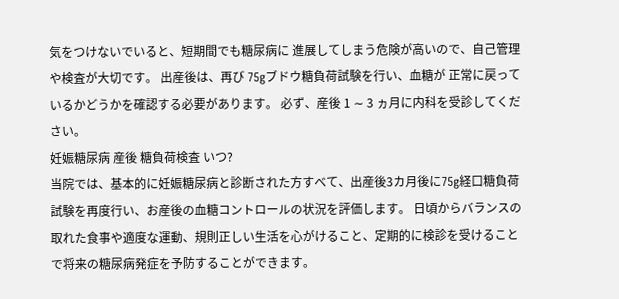気をつけないでいると、短期間でも糖尿病に 進展してしまう危険が高いので、自己管理や検査が大切です。 出産後は、再び 75gブドウ糖負荷試験を行い、血糖が 正常に戻っているかどうかを確認する必要があります。 必ず、産後 1 ∼ 3 ヵ月に内科を受診してください。
妊娠糖尿病 産後 糖負荷検査 いつ?
当院では、基本的に妊娠糖尿病と診断された方すべて、出産後3カ月後に75g経口糖負荷試験を再度行い、お産後の血糖コントロールの状況を評価します。 日頃からバランスの取れた食事や適度な運動、規則正しい生活を心がけること、定期的に検診を受けることで将来の糖尿病発症を予防することができます。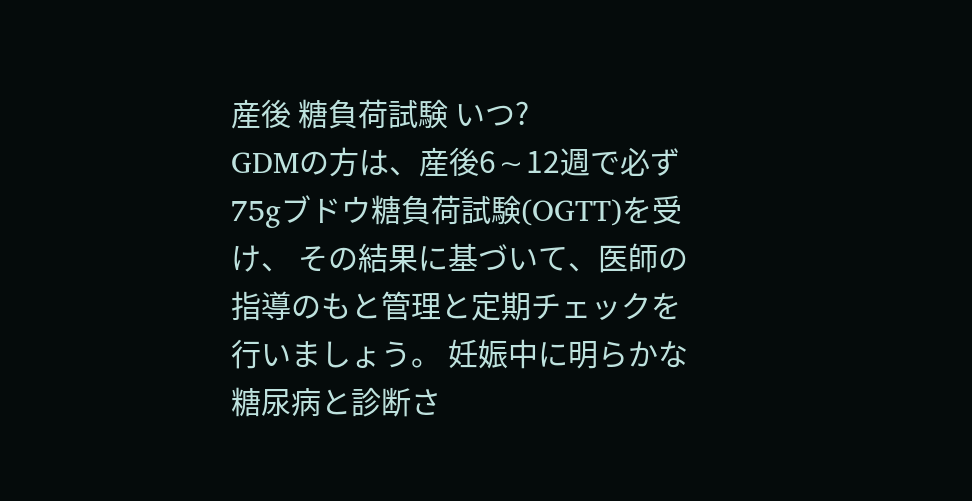産後 糖負荷試験 いつ?
GDMの方は、産後6∼12週で必ず75gブドウ糖負荷試験(OGTT)を受け、 その結果に基づいて、医師の指導のもと管理と定期チェックを行いましょう。 妊娠中に明らかな糖尿病と診断さ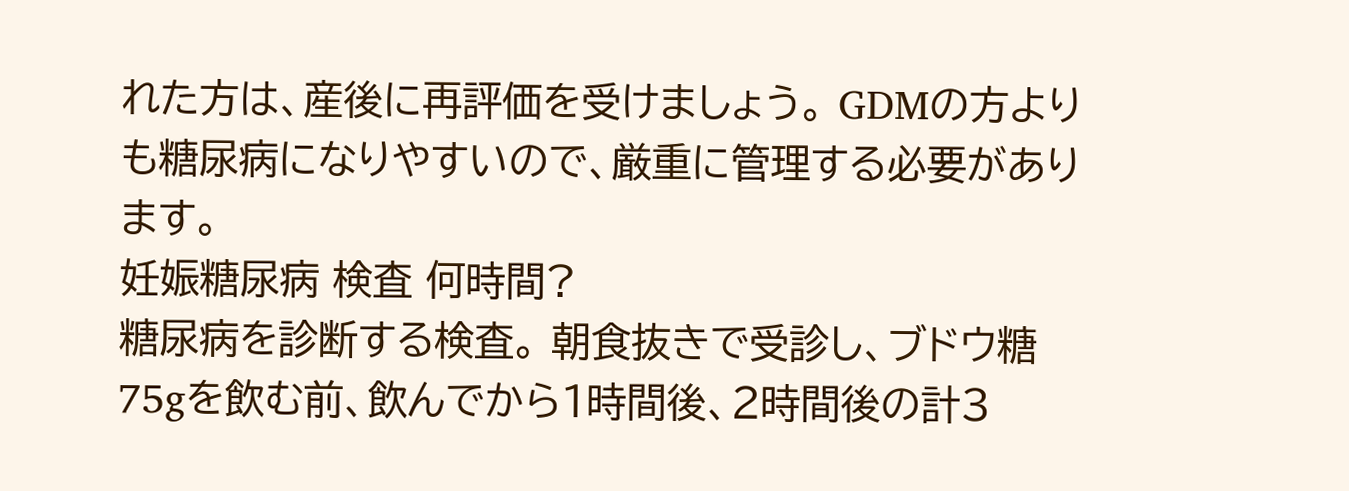れた方は、産後に再評価を受けましょう。 GDMの方よりも糖尿病になりやすいので、厳重に管理する必要があります。
妊娠糖尿病 検査 何時間?
糖尿病を診断する検査。 朝食抜きで受診し、ブドウ糖75gを飲む前、飲んでから1時間後、2時間後の計3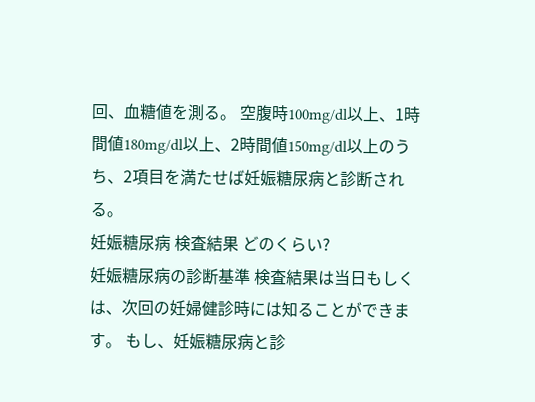回、血糖値を測る。 空腹時100mg/dl以上、1時間値180mg/dl以上、2時間値150mg/dl以上のうち、2項目を満たせば妊娠糖尿病と診断される。
妊娠糖尿病 検査結果 どのくらい?
妊娠糖尿病の診断基準 検査結果は当日もしくは、次回の妊婦健診時には知ることができます。 もし、妊娠糖尿病と診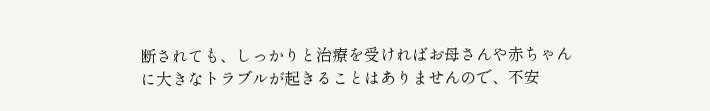断されても、しっかりと治療を受ければお母さんや赤ちゃんに大きなトラブルが起きることはありませんので、不安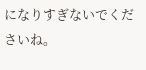になりすぎないでくださいね。